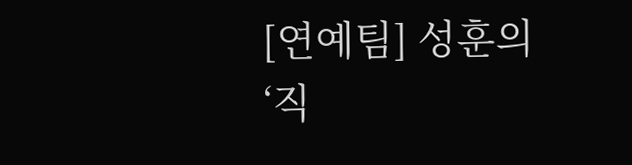[연예팀] 성훈의 ‘직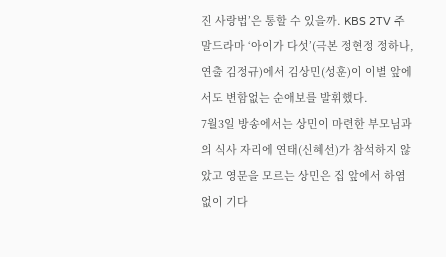진 사랑법’은 통할 수 있을까. KBS 2TV 주말드라마 ‘아이가 다섯’(극본 정현정 정하나, 연출 김정규)에서 김상민(성훈)이 이별 앞에서도 변함없는 순애보를 발휘했다.
7월3일 방송에서는 상민이 마련한 부모님과의 식사 자리에 연태(신혜선)가 참석하지 않았고 영문을 모르는 상민은 집 앞에서 하염없이 기다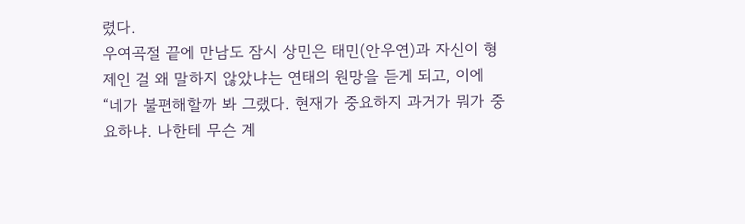렸다.
우여곡절 끝에 만남도 잠시 상민은 태민(안우연)과 자신이 형제인 걸 왜 말하지 않았냐는 연태의 원망을 듣게 되고, 이에 “네가 불편해할까 봐 그랬다. 현재가 중요하지 과거가 뭐가 중요하냐. 나한테 무슨 계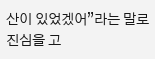산이 있었겠어”라는 말로 진심을 고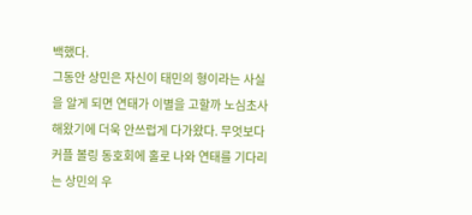백했다.
그동안 상민은 자신이 태민의 형이라는 사실을 알게 되면 연태가 이별을 고할까 노심초사 해왔기에 더욱 안쓰럽게 다가왔다. 무엇보다 커플 볼링 동호회에 홀로 나와 연태를 기다리는 상민의 우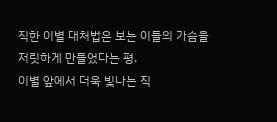직한 이별 대처법은 보는 이들의 가슴을 저릿하게 만들었다는 평.
이별 앞에서 더욱 빛나는 직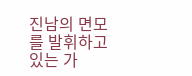진남의 면모를 발휘하고 있는 가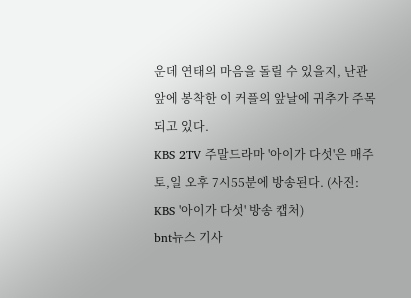운데 연태의 마음을 돌릴 수 있을지, 난관 앞에 봉착한 이 커플의 앞날에 귀추가 주목되고 있다.
KBS 2TV 주말드라마 '아이가 다섯'은 매주 토,일 오후 7시55분에 방송된다. (사진: KBS '아이가 다섯' 방송 캡처)
bnt뉴스 기사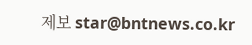제보 star@bntnews.co.kr